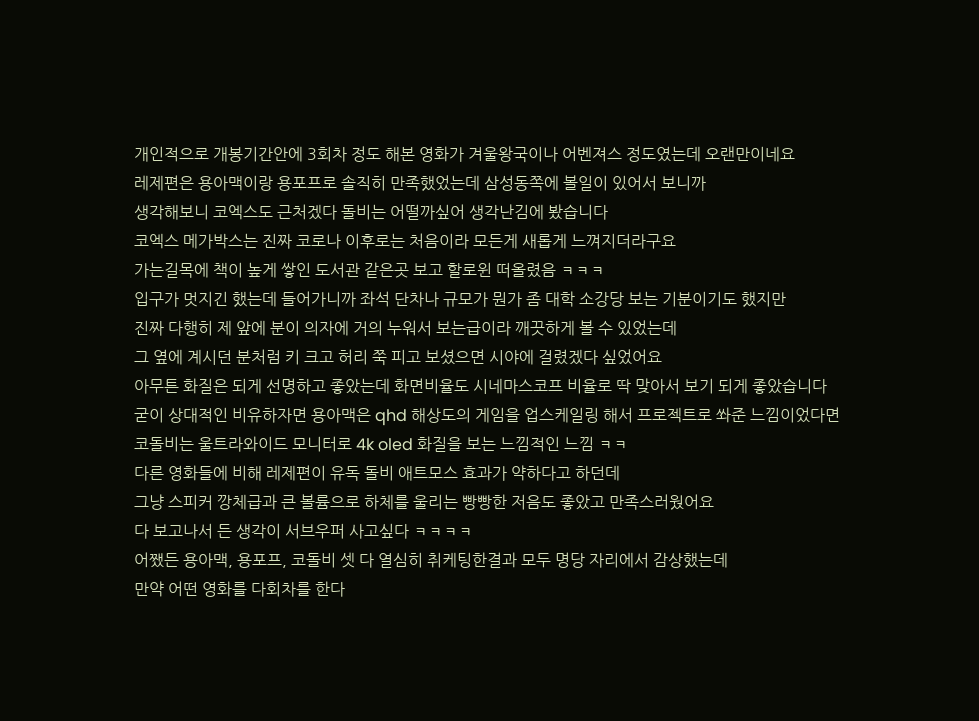개인적으로 개봉기간안에 3회차 정도 해본 영화가 겨울왕국이나 어벤져스 정도였는데 오랜만이네요
레제편은 용아맥이랑 용포프로 솔직히 만족했었는데 삼성동쪽에 볼일이 있어서 보니까
생각해보니 코엑스도 근처겠다 돌비는 어떨까싶어 생각난김에 봤습니다
코엑스 메가박스는 진짜 코로나 이후로는 처음이라 모든게 새롭게 느껴지더라구요
가는길목에 책이 높게 쌓인 도서관 같은곳 보고 할로윈 떠올렸음 ㅋㅋㅋ
입구가 멋지긴 했는데 들어가니까 좌석 단차나 규모가 뭔가 좀 대학 소강당 보는 기분이기도 했지만
진짜 다행히 제 앞에 분이 의자에 거의 누워서 보는급이라 깨끗하게 볼 수 있었는데
그 옆에 계시던 분처럼 키 크고 허리 쭉 피고 보셨으면 시야에 걸렸겠다 싶었어요
아무튼 화질은 되게 선명하고 좋았는데 화면비율도 시네마스코프 비율로 딱 맞아서 보기 되게 좋았습니다
굳이 상대적인 비유하자면 용아맥은 qhd 해상도의 게임을 업스케일링 해서 프로젝트로 쏴준 느낌이었다면
코돌비는 울트라와이드 모니터로 4k oled 화질을 보는 느낌적인 느낌 ㅋㅋ
다른 영화들에 비해 레제편이 유독 돌비 애트모스 효과가 약하다고 하던데
그냥 스피커 깡체급과 큰 볼륨으로 하체를 울리는 빵빵한 저음도 좋았고 만족스러웠어요
다 보고나서 든 생각이 서브우퍼 사고싶다 ㅋㅋㅋㅋ
어쨌든 용아맥, 용포프, 코돌비 셋 다 열심히 취케팅한결과 모두 명당 자리에서 감상했는데
만약 어떤 영화를 다회차를 한다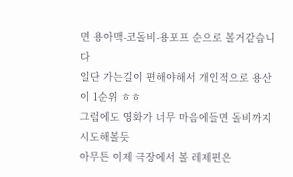면 용아맥-코돌비-용포프 순으로 볼거같습니다
일단 가는길이 편해야해서 개인적으로 용산이 1순위 ㅎㅎ
그럼에도 영화가 너무 마음에들면 돌비까지 시도해볼듯
아무튼 이제 극장에서 볼 레제편은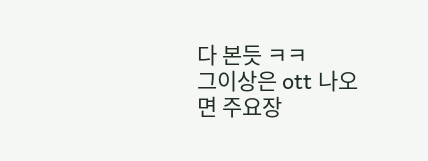다 본듯 ㅋㅋ
그이상은 ott 나오면 주요장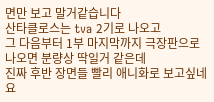면만 보고 말거같습니다
산타클로스는 tva 2기로 나오고
그 다음부터 1부 마지막까지 극장판으로 나오면 분량상 딱일거 같은데
진짜 후반 장면들 빨리 애니화로 보고싶네요